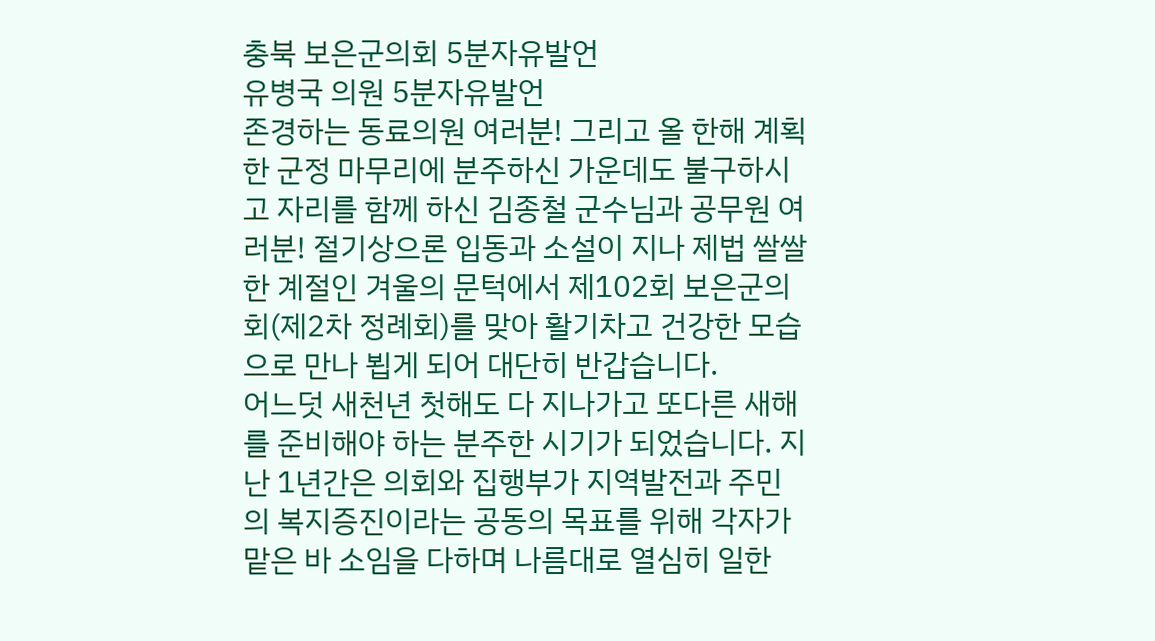충북 보은군의회 5분자유발언
유병국 의원 5분자유발언
존경하는 동료의원 여러분! 그리고 올 한해 계획한 군정 마무리에 분주하신 가운데도 불구하시고 자리를 함께 하신 김종철 군수님과 공무원 여러분! 절기상으론 입동과 소설이 지나 제법 쌀쌀한 계절인 겨울의 문턱에서 제102회 보은군의회(제2차 정례회)를 맞아 활기차고 건강한 모습으로 만나 뵙게 되어 대단히 반갑습니다.
어느덧 새천년 첫해도 다 지나가고 또다른 새해를 준비해야 하는 분주한 시기가 되었습니다. 지난 1년간은 의회와 집행부가 지역발전과 주민의 복지증진이라는 공동의 목표를 위해 각자가 맡은 바 소임을 다하며 나름대로 열심히 일한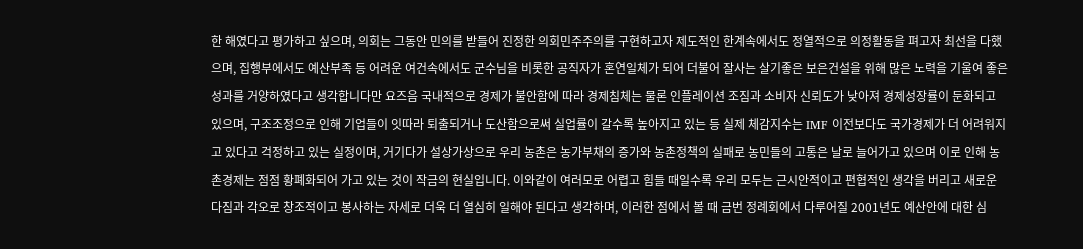한 해였다고 평가하고 싶으며, 의회는 그동안 민의를 받들어 진정한 의회민주주의를 구현하고자 제도적인 한계속에서도 정열적으로 의정활동을 펴고자 최선을 다했으며, 집행부에서도 예산부족 등 어려운 여건속에서도 군수님을 비롯한 공직자가 혼연일체가 되어 더불어 잘사는 살기좋은 보은건설을 위해 많은 노력을 기울여 좋은 성과를 거양하였다고 생각합니다만 요즈음 국내적으로 경제가 불안함에 따라 경제침체는 물론 인플레이션 조짐과 소비자 신뢰도가 낮아져 경제성장률이 둔화되고 있으며, 구조조정으로 인해 기업들이 잇따라 퇴출되거나 도산함으로써 실업률이 갈수록 높아지고 있는 등 실제 체감지수는 IMF 이전보다도 국가경제가 더 어려워지고 있다고 걱정하고 있는 실정이며, 거기다가 설상가상으로 우리 농촌은 농가부채의 증가와 농촌정책의 실패로 농민들의 고통은 날로 늘어가고 있으며 이로 인해 농촌경제는 점점 황폐화되어 가고 있는 것이 작금의 현실입니다. 이와같이 여러모로 어렵고 힘들 때일수록 우리 모두는 근시안적이고 편협적인 생각을 버리고 새로운 다짐과 각오로 창조적이고 봉사하는 자세로 더욱 더 열심히 일해야 된다고 생각하며, 이러한 점에서 볼 때 금번 정례회에서 다루어질 2001년도 예산안에 대한 심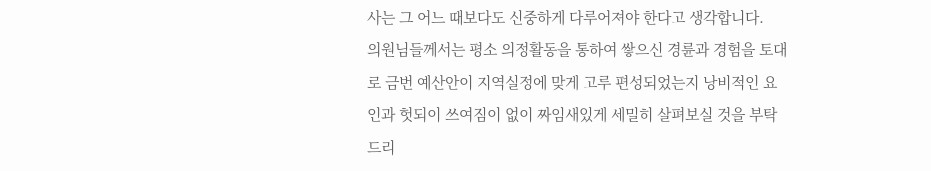사는 그 어느 때보다도 신중하게 다루어져야 한다고 생각합니다.
의원님들께서는 평소 의정활동을 통하여 쌓으신 경륜과 경험을 토대로 금번 예산안이 지역실정에 맞게 고루 편성되었는지 낭비적인 요인과 헛되이 쓰여짐이 없이 짜임새있게 세밀히 살펴보실 것을 부탁드리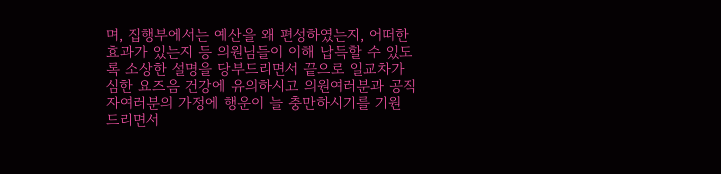며, 집행부에서는 예산을 왜 편성하였는지, 어떠한 효과가 있는지 등 의원님들이 이해 납득할 수 있도록 소상한 설명을 당부드리면서 끝으로 일교차가 심한 요즈음 건강에 유의하시고 의원여러분과 공직자여러분의 가정에 행운이 늘 충만하시기를 기원 드리면서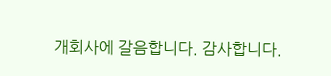개회사에 갈음합니다. 감사합니다.